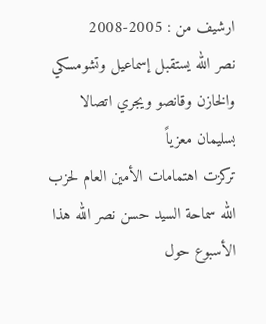ارشيف من : 2005-2008
نصر الله يستقبل إسماعيل وتشومسكي والخازن وقانصو ويجري اتصالا بسليمان معزياً
تركزت اهتمامات الأمين العام لحزب الله سماحة السيد حسن نصر الله هذا الأسبوع حول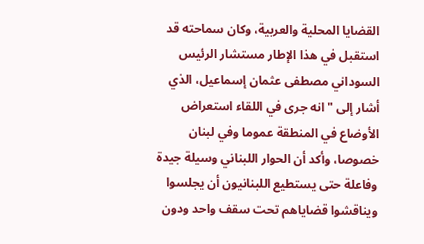القضايا المحلية والعربية، وكان سماحته قد استقبل في هذا الإطار مستشار الرئيس السوداني مصطفى عثمان إسماعيل، الذي أشار إلى "انه جرى في اللقاء استعراض الأوضاع في المنطقة عموما وفي لبنان خصوصا، وأكد أن الحوار اللبناني وسيلة جيدة وفاعلة حتى يستطيع اللبنانيون أن يجلسوا ويناقشوا قضاياهم تحت سقف واحد ودون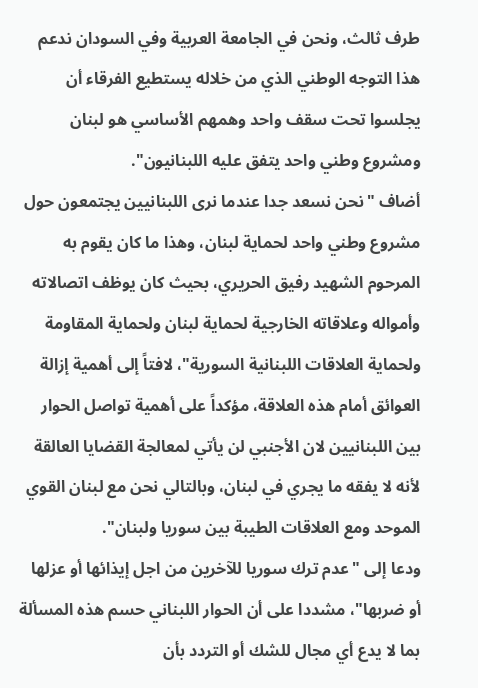طرف ثالث، ونحن في الجامعة العربية وفي السودان ندعم هذا التوجه الوطني الذي من خلاله يستطيع الفرقاء أن يجلسوا تحت سقف واحد وهمهم الأساسي هو لبنان ومشروع وطني واحد يتفق عليه اللبنانيون".
أضاف "نحن نسعد جدا عندما نرى اللبنانيين يجتمعون حول مشروع وطني واحد لحماية لبنان، وهذا ما كان يقوم به المرحوم الشهيد رفيق الحريري، بحيث كان يوظف اتصالاته وأمواله وعلاقاته الخارجية لحماية لبنان ولحماية المقاومة ولحماية العلاقات اللبنانية السورية"، لافتاً إلى أهمية إزالة العوائق أمام هذه العلاقة، مؤكداً على أهمية تواصل الحوار بين اللبنانيين لان الأجنبي لن يأتي لمعالجة القضايا العالقة لأنه لا يفقه ما يجري في لبنان، وبالتالي نحن مع لبنان القوي الموحد ومع العلاقات الطيبة بين سوريا ولبنان".
ودعا إلى "عدم ترك سوريا للآخرين من اجل إيذائها أو عزلها أو ضربها"، مشددا على أن الحوار اللبناني حسم هذه المسألة بما لا يدع أي مجال للشك أو التردد بأن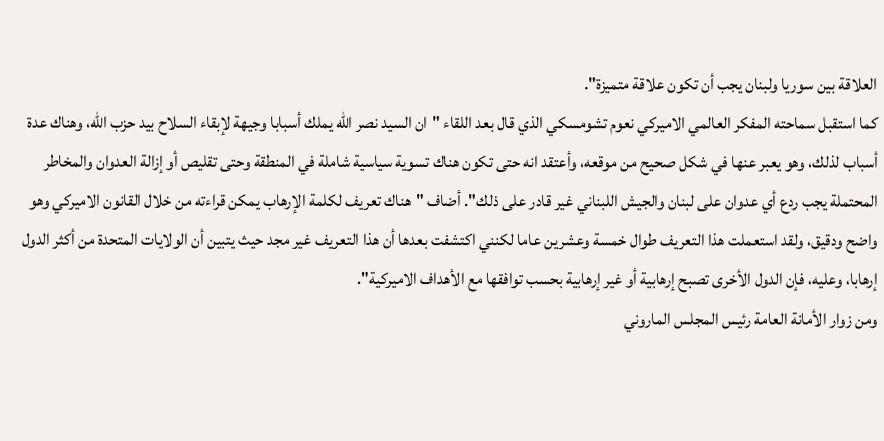العلاقة بين سوريا ولبنان يجب أن تكون علاقة متميزة".
كما استقبل سماحته المفكر العالمي الاميركي نعوم تشومسكي الذي قال بعد اللقاء "ان السيد نصر الله يملك أسبابا وجيهة لإبقاء السلاح بيد حزب الله، وهناك عدة أسباب لذلك، وهو يعبر عنها في شكل صحيح من موقعه، وأعتقد انه حتى تكون هناك تسوية سياسية شاملة في المنطقة وحتى تقليص أو إزالة العدوان والمخاطر المحتملة يجب ردع أي عدوان على لبنان والجيش اللبناني غير قادر على ذلك". أضاف "هناك تعريف لكلمة الإرهاب يمكن قراءته من خلال القانون الاميركي وهو واضح ودقيق، ولقد استعملت هذا التعريف طوال خمسة وعشرين عاما لكنني اكتشفت بعدها أن هذا التعريف غير مجد حيث يتبين أن الولايات المتحدة من أكثر الدول إرهابا، وعليه، فإن الدول الأخرى تصبح إرهابية أو غير إرهابية بحسب توافقها مع الأهداف الاميركية".
ومن زوار الأمانة العامة رئيس المجلس الماروني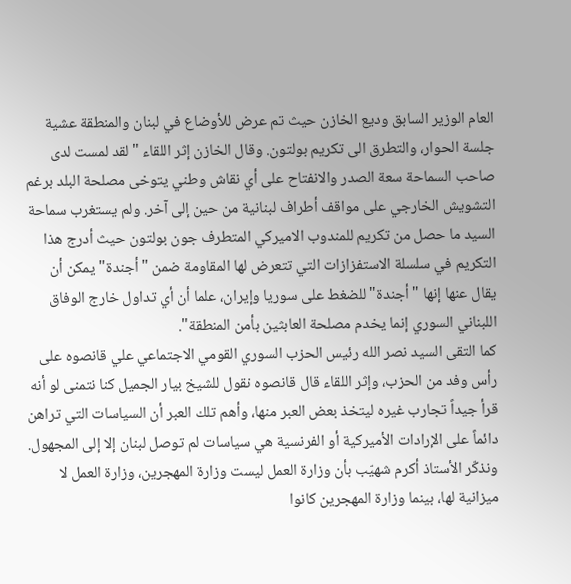العام الوزير السابق وديع الخازن حيث تم عرض للأوضاع في لبنان والمنطقة عشية جلسة الحوار، والتطرق الى تكريم بولتون. وقال الخازن إثر اللقاء "لقد لمست لدى صاحب السماحة سعة الصدر والانفتاح على أي نقاش وطني يتوخى مصلحة البلد برغم التشويش الخارجي على مواقف أطراف لبنانية من حين إلى آخر. ولم يستغرب سماحة السيد ما حصل من تكريم للمندوب الاميركي المتطرف جون بولتون حيث أدرج هذا التكريم في سلسلة الاستفزازات التي تتعرض لها المقاومة ضمن "أجندة" يمكن أن يقال عنها إنها "أجندة" للضغط على سوريا وإيران، علما أن أي تداول خارج الوفاق اللبناني السوري إنما يخدم مصلحة العابثين بأمن المنطقة".
كما التقى السيد نصر الله رئيس الحزب السوري القومي الاجتماعي علي قانصوه على رأس وفد من الحزب، وإثر اللقاء قال قانصوه نقول للشيخ بيار الجميل كنا نتمنى لو أنه قرأ جيداً تجارب غيره ليتخذ بعض العبر منها، وأهم تلك العبر أن السياسات التي تراهن دائماً على الإرادات الأميركية أو الفرنسية هي سياسات لم توصل لبنان إلا إلى المجهول. ونذكّر الأستاذ أكرم شهيّب بأن وزارة العمل ليست وزارة المهجرين، وزارة العمل لا ميزانية لها، بينما وزارة المهجرين كانوا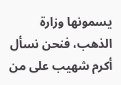يسمونها وزارة الذهب، فنحن نسأل أكرم شهيب على من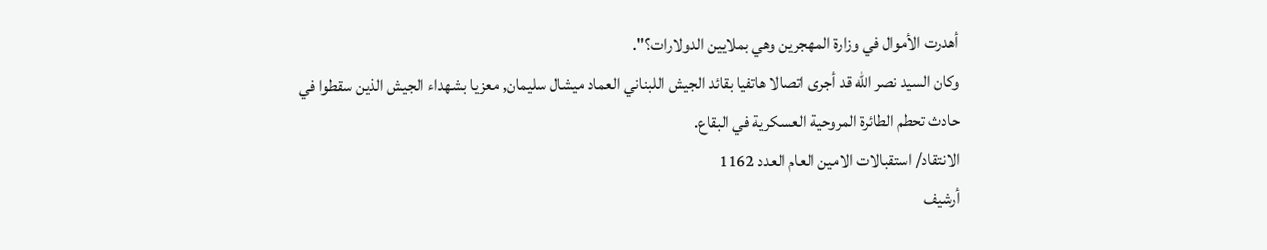أهدرت الأموال في وزارة المهجرين وهي بملايين الدولارات؟".
وكان السيد نصر الله قد أجرى اتصالا هاتفيا بقائد الجيش اللبناني العماد ميشال سليمان, معزيا بشهداء الجيش الذين سقطوا في حادث تحطم الطائرة المروحية العسكرية في البقاع.
الانتقاد/ استقبالات الامين العام العدد 1162
أرشيف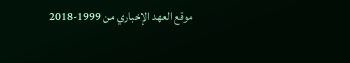موقع العهد الإخباري من 1999-2018